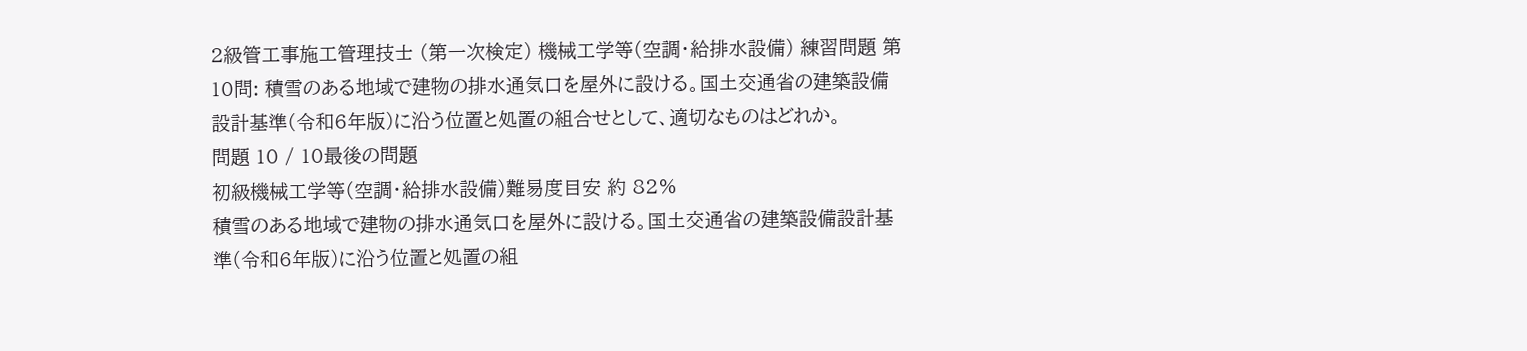2級管工事施工管理技士 (第一次検定) 機械工学等(空調・給排水設備) 練習問題 第10問: 積雪のある地域で建物の排水通気口を屋外に設ける。国土交通省の建築設備設計基準(令和6年版)に沿う位置と処置の組合せとして、適切なものはどれか。
問題 10 / 10最後の問題
初級機械工学等(空調・給排水設備)難易度目安 約 82%
積雪のある地域で建物の排水通気口を屋外に設ける。国土交通省の建築設備設計基準(令和6年版)に沿う位置と処置の組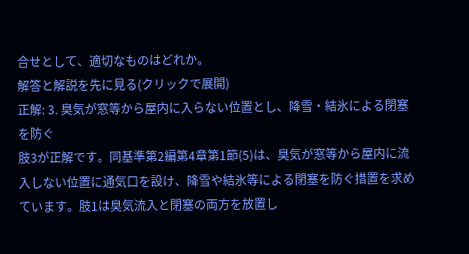合せとして、適切なものはどれか。
解答と解説を先に見る(クリックで展開)
正解: 3. 臭気が窓等から屋内に入らない位置とし、降雪・結氷による閉塞を防ぐ
肢3が正解です。同基準第2編第4章第1節(5)は、臭気が窓等から屋内に流入しない位置に通気口を設け、降雪や結氷等による閉塞を防ぐ措置を求めています。肢1は臭気流入と閉塞の両方を放置し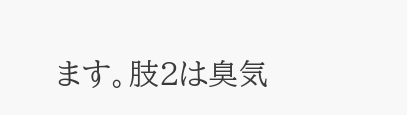ます。肢2は臭気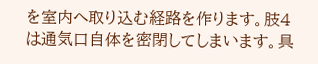を室内へ取り込む経路を作ります。肢4は通気口自体を密閉してしまいます。具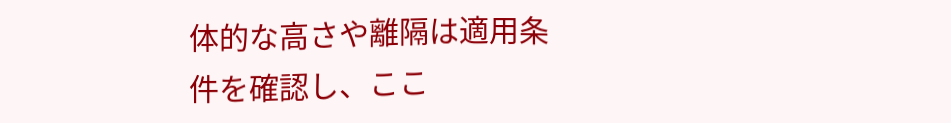体的な高さや離隔は適用条件を確認し、ここ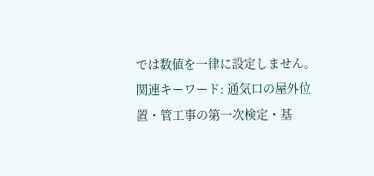では数値を一律に設定しません。
関連キーワード: 通気口の屋外位置・管工事の第一次検定・基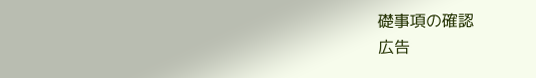礎事項の確認
広告